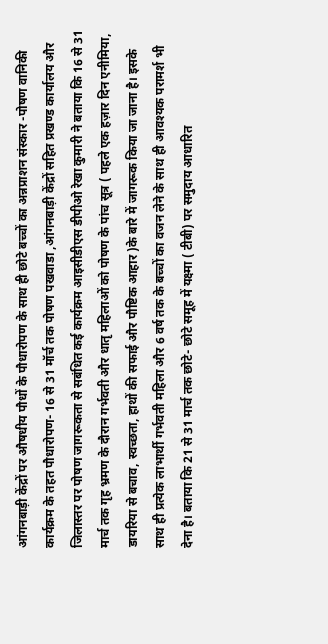आंगनबाड़ी केंद्रों पर औषधीय पौधों के पौधारोपण के साथ ही छोटे बच्चों का अन्नप्राशन संस्कार -पोषण वानिकी कार्यक्रम के तहत पौधारोपण- 16 से 31 मॉर्च तक पोषण पखवाडा ,आंगनबाड़ी केंद्रों सहित प्रखण्ड कार्यालय और जिलास्तर पर पोषण जागरूकता से सबंधित कई कार्यक्रम आइसीडीएस डीपीओ रेखा कुमारी ने बताया कि 16 से 31 मार्च तक गृह भ्रमण के दौरान गर्भवती और धातृ महिलाओं को पोषण के पांच सूत्र ( पहले एक हज़ार दिन एनीमिया, डायरिया से बचाव, स्वच्छता, हाथों की सफाई और पौष्टिक आहार )के बारे में जागरूक किया जा जाना है। इसके साथ ही प्रत्येक लाभार्थी गर्भवती महिला और 6 वर्ष तक के बच्चों का वजन लेने के साथ ही आवश्यक परामर्श भी देना है। बताया कि 21 से 31 मार्च तक छोटे- छोटे समूह में यक्ष्मा ( टीबी) पर समुदाय आधारित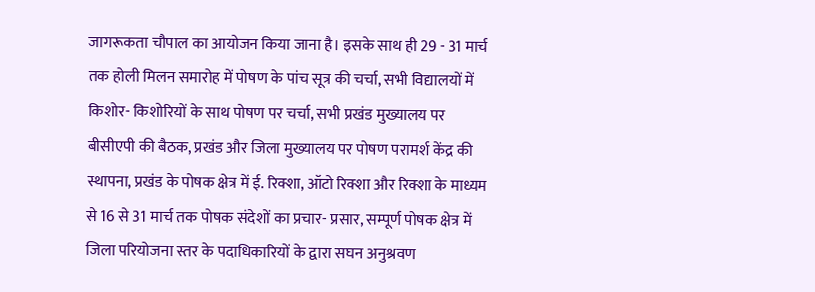जागरूकता चौपाल का आयोजन किया जाना है। इसके साथ ही 29 - 31 मार्च तक होली मिलन समारोह में पोषण के पांच सूत्र की चर्चा, सभी विद्यालयों में किशोर- किशोरियों के साथ पोषण पर चर्चा, सभी प्रखंड मुख्यालय पर बीसीएपी की बैठक, प्रखंड और जिला मुख्यालय पर पोषण परामर्श केंद्र की स्थापना, प्रखंड के पोषक क्षेत्र में ई. रिक्शा, ऑटो रिक्शा और रिक्शा के माध्यम से 16 से 31 मार्च तक पोषक संदेशों का प्रचार- प्रसार, सम्पूर्ण पोषक क्षेत्र में जिला परियोजना स्तर के पदाधिकारियों के द्वारा सघन अनुश्रवण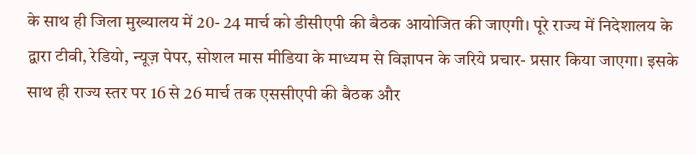के साथ ही जिला मुख्यालय में 20- 24 मार्च को डीसीएपी की बैठक आयोजित की जाएगी। पूरे राज्य में निदेशालय के द्वारा टीवी, रेडियो, न्यूज़ पेपर, सोशल मास मीडिया के माध्यम से विज्ञापन के जरिये प्रचार- प्रसार किया जाएगा। इसके साथ ही राज्य स्तर पर 16 से 26 मार्च तक एससीएपी की बैठक और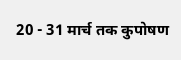20 - 31 मार्च तक कुपोषण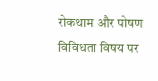रोकथाम और पोषण विविधता विषय पर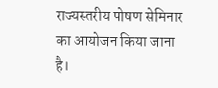राज्यस्तरीय पोषण सेमिनार का आयोजन किया जाना है।